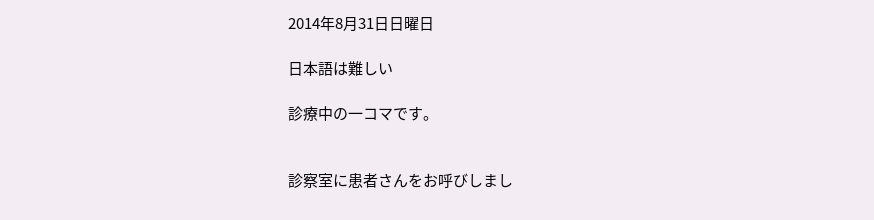2014年8月31日日曜日

日本語は難しい

診療中の一コマです。


診察室に患者さんをお呼びしまし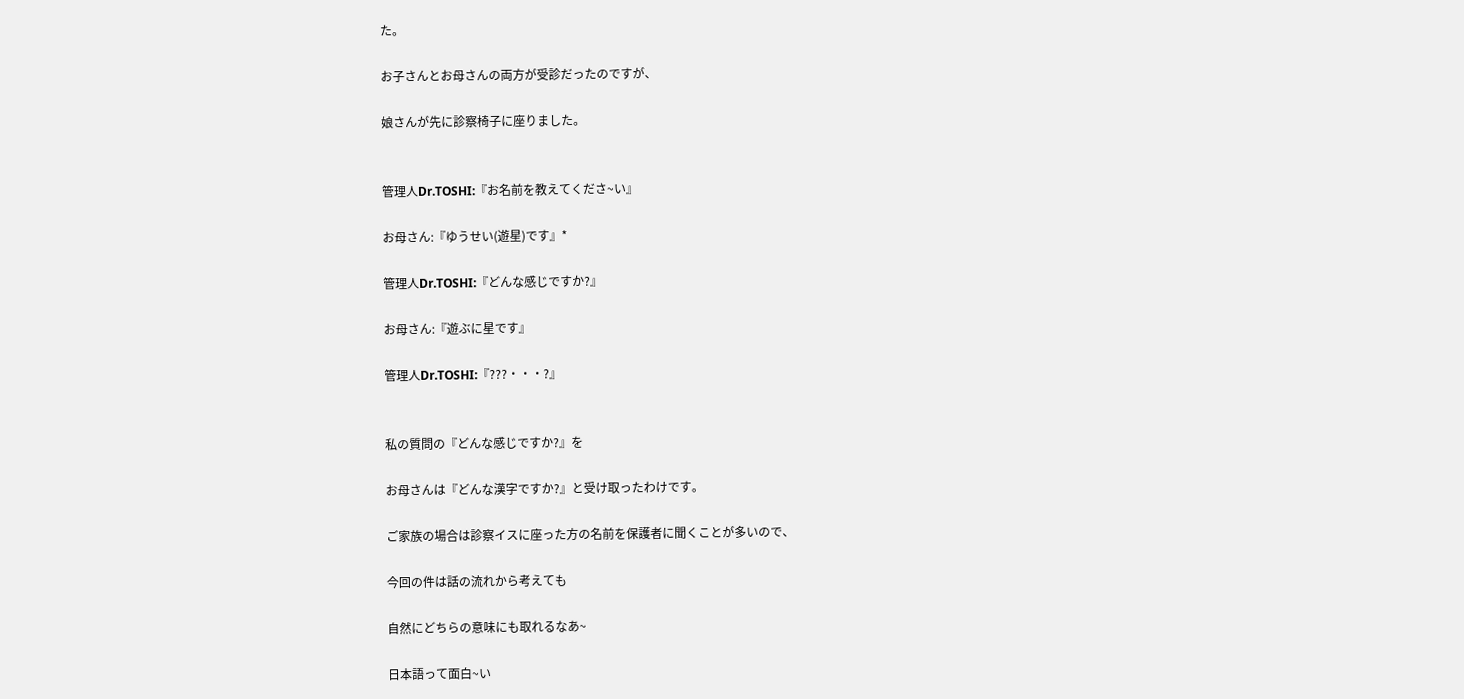た。

お子さんとお母さんの両方が受診だったのですが、

娘さんが先に診察椅子に座りました。


管理人Dr.TOSHI:『お名前を教えてくださ~い』

お母さん:『ゆうせい(遊星)です』*

管理人Dr.TOSHI:『どんな感じですか?』

お母さん:『遊ぶに星です』

管理人Dr.TOSHI:『???・・・?』


私の質問の『どんな感じですか?』を

お母さんは『どんな漢字ですか?』と受け取ったわけです。

ご家族の場合は診察イスに座った方の名前を保護者に聞くことが多いので、

今回の件は話の流れから考えても

自然にどちらの意味にも取れるなあ~

日本語って面白~い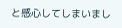と感心してしまいまし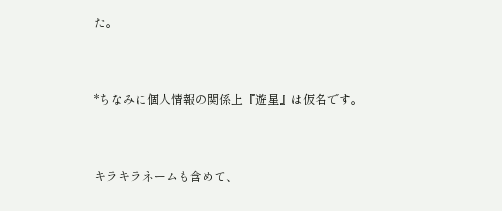た。


*ちなみに個人情報の関係上『遊星』は仮名です。


キラキラネームも含めて、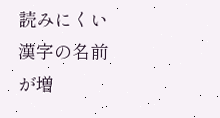読みにくい漢字の名前が増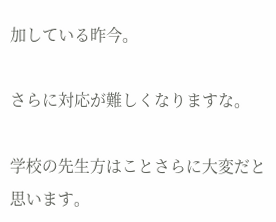加している昨今。

さらに対応が難しくなりますな。

学校の先生方はことさらに大変だと思います。